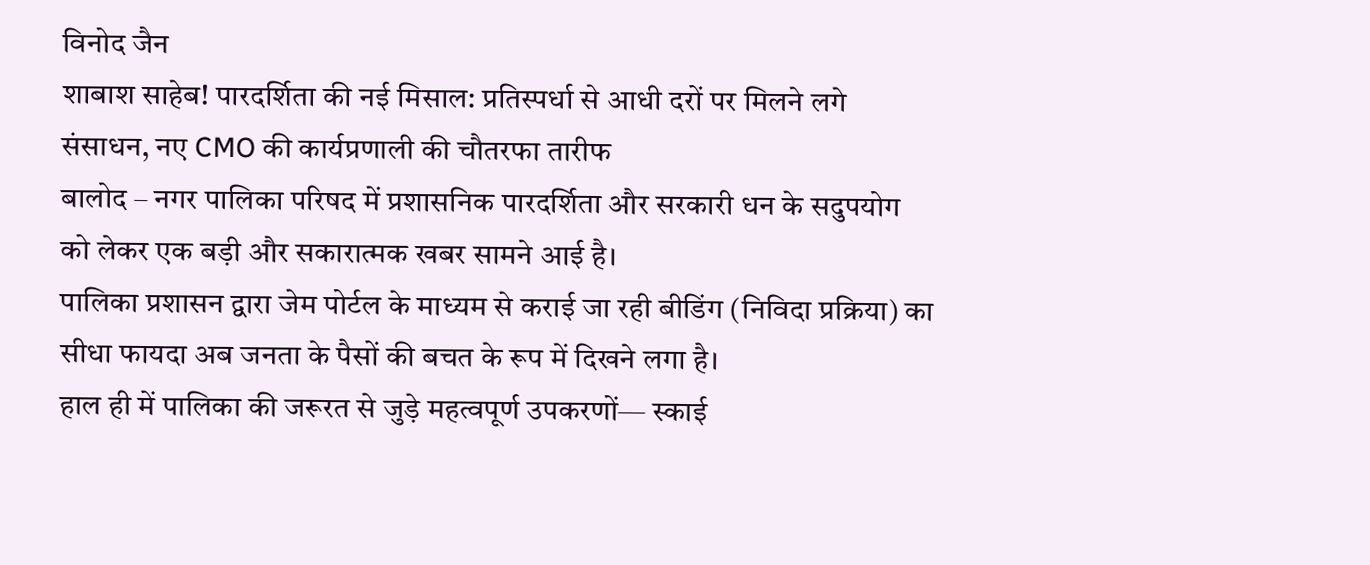विनोद जैन
शाबाश साहेब! पारदर्शिता की नई मिसाल: प्रतिस्पर्धा से आधी दरों पर मिलने लगे संसाधन, नए CMO की कार्यप्रणाली की चौतरफा तारीफ
बालोद – नगर पालिका परिषद में प्रशासनिक पारदर्शिता और सरकारी धन के सदुपयोग को लेकर एक बड़ी और सकारात्मक खबर सामने आई है।
पालिका प्रशासन द्वारा जेम पोर्टल के माध्यम से कराई जा रही बीडिंग (निविदा प्रक्रिया) का सीधा फायदा अब जनता के पैसों की बचत के रूप में दिखने लगा है।
हाल ही में पालिका की जरूरत से जुड़े महत्वपूर्ण उपकरणों— स्काई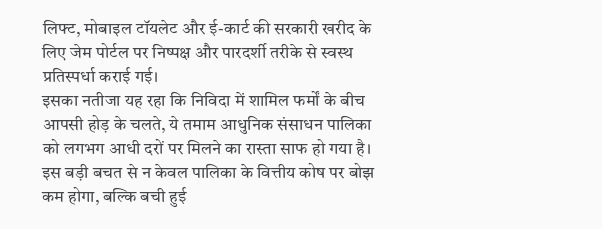लिफ्ट, मोबाइल टॉयलेट और ई-कार्ट की सरकारी खरीद के लिए जेम पोर्टल पर निष्पक्ष और पारदर्शी तरीके से स्वस्थ प्रतिस्पर्धा कराई गई।
इसका नतीजा यह रहा कि निविदा में शामिल फर्मों के बीच आपसी होड़ के चलते, ये तमाम आधुनिक संसाधन पालिका को लगभग आधी दरों पर मिलने का रास्ता साफ हो गया है।
इस बड़ी बचत से न केवल पालिका के वित्तीय कोष पर बोझ कम होगा, बल्कि बची हुई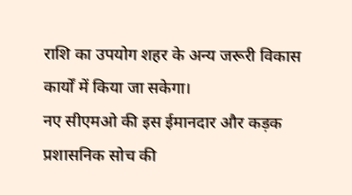राशि का उपयोग शहर के अन्य जरूरी विकास कार्यों में किया जा सकेगा।
नए सीएमओ की इस ईमानदार और कड़क प्रशासनिक सोच की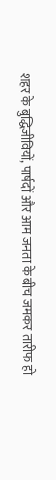शहर के बुद्धिजीवियों, पार्षदों और आम जनता के बीच जमकर तारीफ हो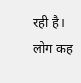रही है। लोग कह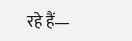रहे हैं—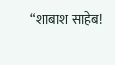“शाबाश साहेब!